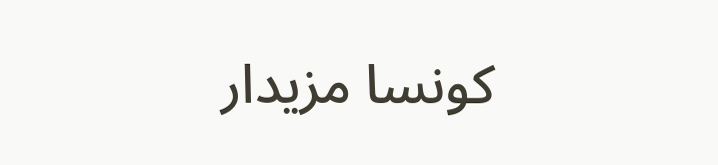کونسا مزیدار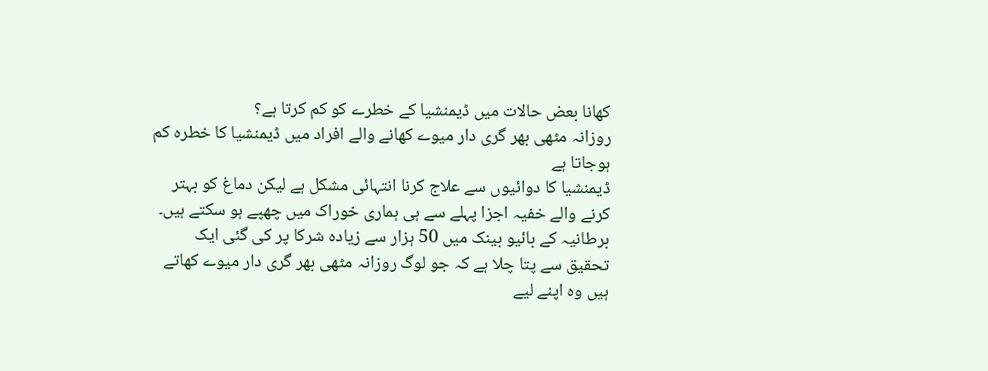کھانا بعض حالات میں ڈیمنشیا کے خطرے کو کم کرتا ہے؟
روزانہ مٹھی بھر گری دار میوے کھانے والے افراد میں ڈیمنشیا کا خطرہ کم ہوجاتا ہے
ڈیمنشیا کا دوائیوں سے علاج کرنا انتہائی مشکل ہے لیکن دماغ کو بہتر کرنے والے خفیہ اجزا پہلے سے ہی ہماری خوراک میں چھپے ہو سکتے ہیں۔ برطانیہ کے بائیو بینک میں 50 ہزار سے زیادہ شرکا پر کی گئی ایک تحقیق سے پتا چلا ہے کہ جو لوگ روزانہ مٹھی بھر گری دار میوے کھاتے ہیں وہ اپنے لیے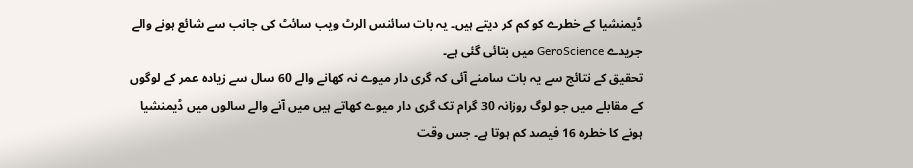ڈیمنشیا کے خطرے کو کم کر دیتے ہیں۔ یہ بات سائنس الرٹ ویب سائٹ کی جانب سے شائع ہونے والے جریدے GeroScience میں بتائی گئی ہے۔
تحقیق کے نتائج سے یہ بات سامنے آئی کہ گری دار میوے نہ کھانے والے 60 سال سے زیادہ عمر کے لوگوں کے مقابلے میں جو لوگ روزانہ 30 گرام تک گری دار میوے کھاتے ہیں میں آنے والے سالوں میں ڈیمنشیا ہونے کا خطرہ 16 فیصد کم ہوتا ہے۔ جس وقت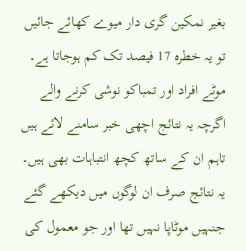بغیر نمکین گری دار میوے کھائے جائیں تو یہ خطرہ 17 فیصد تک کم ہوجاتا ہے۔
موٹے افراد اور تمباکو نوشی کرنے والے
اگرچہ یہ نتائج اچھی خبر سامنے لائے ہیں تاہم ان کے ساتھ کچھ انتباہات بھی ہیں۔ یہ نتائج صرف ان لوگوں میں دیکھے گئے جنہیں موٹاپا نہیں تھا اور جو معمول کی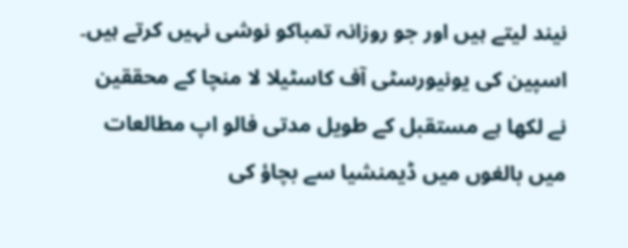نیند لیتے ہیں اور جو روزانہ تمباکو نوشی نہیں کرتے ہیں۔ اسپین کی یونیورسٹی آف کاسٹیلا لا منچا کے محققین نے لکھا ہے مستقبل کے طویل مدتی فالو اپ مطالعات میں بالغوں میں ڈیمنشیا سے بچاؤ کی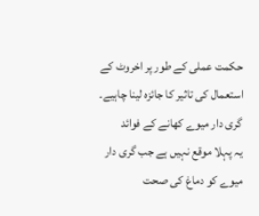حکمت عملی کے طور پر اخروٹ کے استعمال کی تاثیر کا جائزہ لینا چاہیے۔
گری دار میوے کھانے کے فوائد
یہ پہلا موقع نہیں ہے جب گری دار میوے کو دماغ کی صحت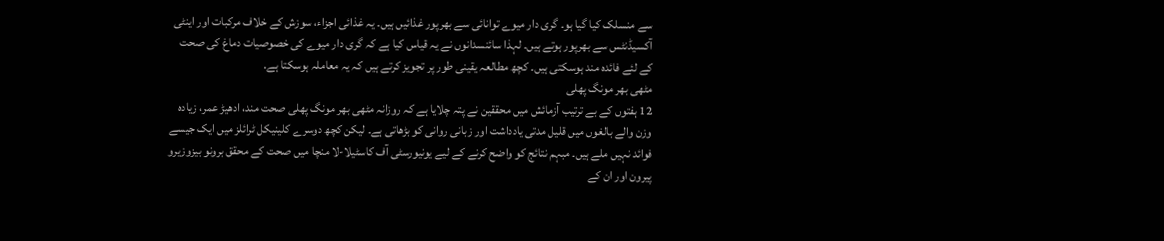سے منسلک کیا گیا ہو۔ گری دار میوے توانائی سے بھرپور غذائیں ہیں۔ یہ غذائی اجزاء، سوزش کے خلاف مرکبات اور اینٹی آکسیڈنٹس سے بھرپور ہوتے ہیں۔ لہذا سائنسدانوں نے یہ قیاس کیا ہے کہ گری دار میوے کی خصوصیات دماغ کی صحت کے لئے فائدہ مند ہوسکتی ہیں۔ کچھ مطالعہ یقینی طور پر تجویز کرتے ہیں کہ یہ معاملہ ہوسکتا ہے.
مٹھی بھر مونگ پھلی
12 ہفتوں کے بے ترتیب آزمائش میں محققین نے پتہ چلایا ہے کہ روزانہ مٹھی بھر مونگ پھلی صحت مند، ادھیڑ عمر، زیادہ وزن والے بالغوں میں قلیل مدتی یادداشت اور زبانی روانی کو بڑھاتی ہے۔ لیکن کچھ دوسرے کلینیکل ٹرائلز میں ایک جیسے فوائد نہیں ملے ہیں۔ مبہم نتائج کو واضح کرنے کے لیے یونیورسٹی آف کاسٹیلا-لا منچا میں صحت کے محقق برونو بیزوزیرو پیرون اور ان کے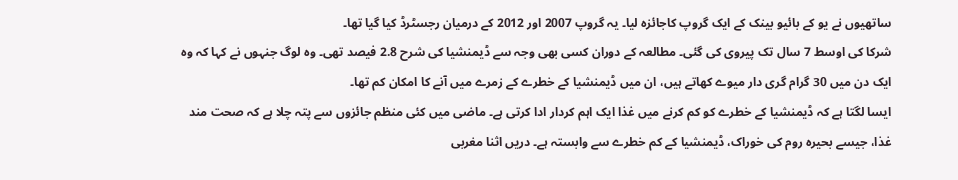ساتھیوں نے یو کے بائیو بینک کے ایک گروپ کاجائزہ لیا۔ یہ گروپ 2007 اور 2012 کے درمیان رجسٹرڈ کیا گیا تھا۔
شرکا کی اوسط 7 سال تک پیروی کی گئی۔ مطالعہ کے دوران کسی بھی وجہ سے ڈیمنشیا کی شرح 2.8 فیصد تھی۔ وہ لوگ جنہوں نے کہا کہ وہ ایک دن میں 30 گرام گری دار میوے کھاتے ہیں، ان میں ڈیمنشیا کے خطرے کے زمرے میں آنے کا امکان کم تھا۔
ایسا لگتا ہے کہ ڈیمنشیا کے خطرے کو کم کرنے میں غذا ایک اہم کردار ادا کرتی ہے۔ ماضی میں کئی منظم جائزوں سے پتہ چلا ہے کہ صحت مند غذا، جیسے بحیرہ روم کی خوراک، ڈیمنشیا کے کم خطرے سے وابستہ ہے۔ دریں اثنا مغربی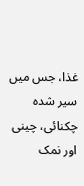غذا، جس میں سیر شدہ چکنائی، چینی اور نمک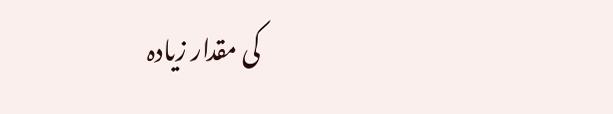کی مقدار زیادہ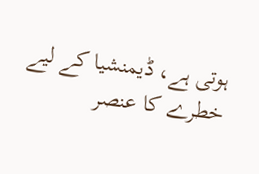ہوتی ہے، ڈیمنشیا کے لیے خطرے کا عنصر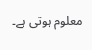معلوم ہوتی ہے۔